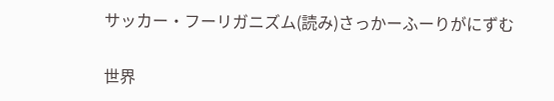サッカー・フーリガニズム(読み)さっかーふーりがにずむ

世界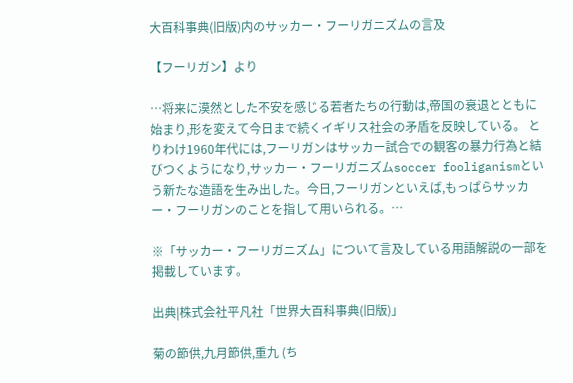大百科事典(旧版)内のサッカー・フーリガニズムの言及

【フーリガン】より

…将来に漠然とした不安を感じる若者たちの行動は,帝国の衰退とともに始まり,形を変えて今日まで続くイギリス社会の矛盾を反映している。 とりわけ1960年代には,フーリガンはサッカー試合での観客の暴力行為と結びつくようになり,サッカー・フーリガニズムsoccer fooliganismという新たな造語を生み出した。今日,フーリガンといえば,もっぱらサッカー・フーリガンのことを指して用いられる。…

※「サッカー・フーリガニズム」について言及している用語解説の一部を掲載しています。

出典|株式会社平凡社「世界大百科事典(旧版)」

菊の節供,九月節供,重九 (ち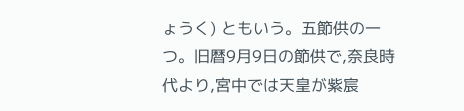ょうく) ともいう。五節供の一つ。旧暦9月9日の節供で,奈良時代より,宮中では天皇が紫宸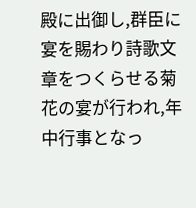殿に出御し,群臣に宴を賜わり詩歌文章をつくらせる菊花の宴が行われ,年中行事となっ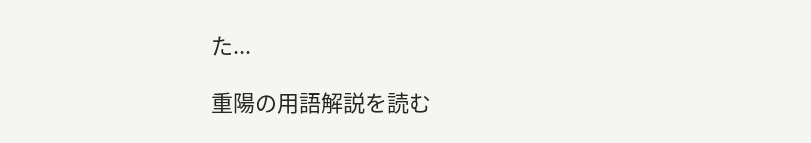た...

重陽の用語解説を読む